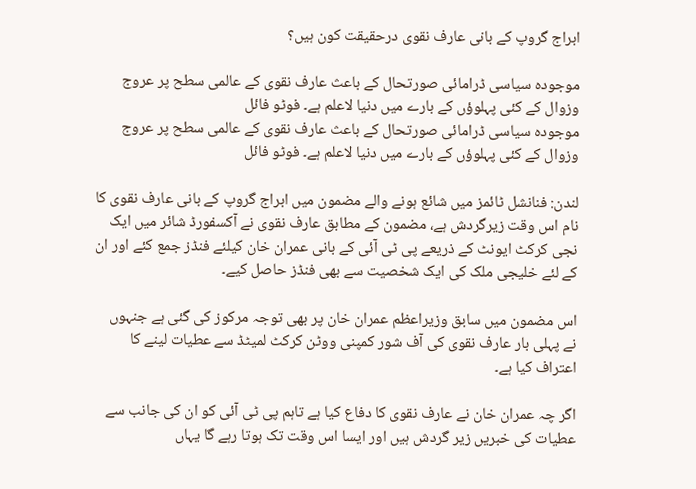ابراج گروپ کے بانی عارف نقوی درحقیقت کون ہیں؟

موجودہ سیاسی ڈرامائی صورتحال کے باعث عارف نقوی کے عالمی سطح پر عروج وزوال کے کئی پہلوؤں کے بارے میں دنیا لاعلم ہے۔ فوٹو فائل
موجودہ سیاسی ڈرامائی صورتحال کے باعث عارف نقوی کے عالمی سطح پر عروج وزوال کے کئی پہلوؤں کے بارے میں دنیا لاعلم ہے۔ فوٹو فائل

لندن: فنانشل ٹائمز میں شائع ہونے والے مضمون میں ابراج گروپ کے بانی عارف نقوی کا نام اس وقت زیرگردش ہے، مضمون کے مطابق عارف نقوی نے آکسفورڈ شائر میں ایک نجی کرکٹ ایونٹ کے ذریعے پی ٹی آئی کے بانی عمران خان کیلئے فنڈز جمع کئے اور ان کے لئے خلیجی ملک کی ایک شخصیت سے بھی فنڈز حاصل کیے۔

اس مضمون میں سابق وزیراعظم عمران خان پر بھی توجہ مرکوز کی گئی ہے جنہوں نے پہلی بار عارف نقوی کی آف شور کمپنی ووٹن کرکٹ لمیٹڈ سے عطیات لینے کا اعتراف کیا ہے۔

اگر چہ عمران خان نے عارف نقوی کا دفاع کیا ہے تاہم پی ٹی آئی کو ان کی جانب سے عطیات کی خبریں زیر گردش ہیں اور ایسا اس وقت تک ہوتا رہے گا یہاں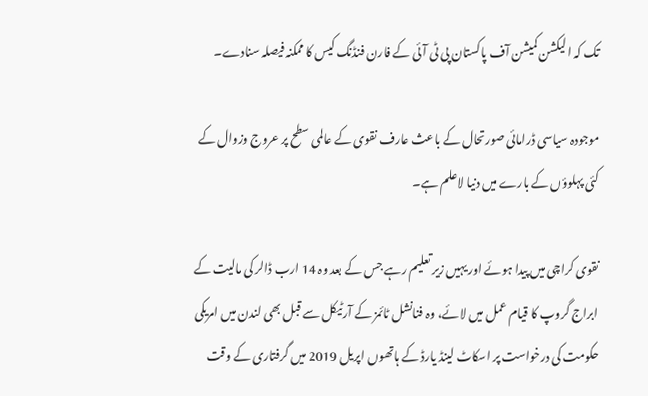تک کہ الیکشن کمیشن آف پاکستان پی ٹی آئی کے فارن فنڈنگ کیس کا ممکنہ فیصلہ سنادے۔

موجودہ سیاسی ڈرامائی صورتحال کے باعث عارف نقوی کے عالمی سطح پر عروج وزوال کے کئی پہلوؤں کے بارے میں دنیا لاعلم ہے۔

نقوی کراچی میں پیدا ہوئے اور یہیں زیر تعلیم رہے جس کے بعد وہ 14 ارب ڈالر کی مالیت کے ابراج گروپ کا قیام عمل میں لائے، وہ فنانشل ٹائمز کے آرٹیکل سے قبل بھی لندن میں امریکی حکومت کی درخواست پر اسکاٹ لینڈ یارڈ کے ہاتھوں اپریل 2019 میں گرفتاری کے وقت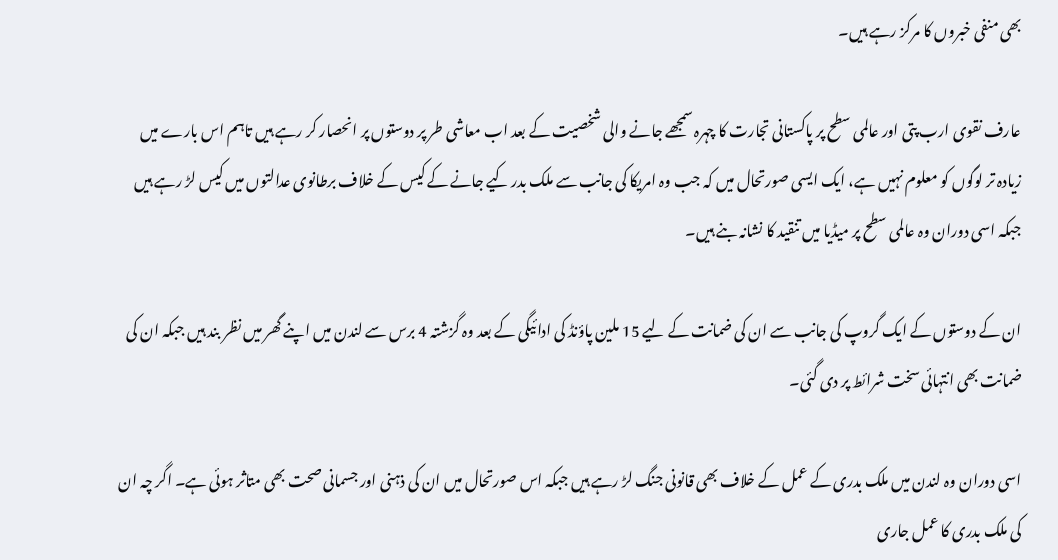بھی منفی خبروں کا مرکز رہے ہیں۔

عارف نقوی ارب پتی اور عالمی سطح پر پاکستانی تجارت کا چہرہ سمجھے جانے والی شخصیت کے بعد اب معاشی طر پر دوستوں پر انحصار کر رہے ہیں تاہم اس بارے میں زیادہ تر لوگوں کو معلوم نہیں ہے، ایک ایسی صورتحال میں کہ جب وہ امریکا کی جانب سے ملک بدر کیے جانے کے کیس کے خلاف برطانوی عدالتوں میں کیس لڑ رہے ہیں جبکہ اسی دوران وہ عالمی سطح پر میڈیا میں تنقید کا نشانہ بنے ہیں۔

ان کے دوستوں کے ایک گروپ کی جانب سے ان کی ضمانت کے لیے 15 ملین پاؤنڈ کی ادائیگی کے بعد وہ گزشتہ 4 برس سے لندن میں اپنے گھر میں نظر بند ہیں جبکہ ان کی ضمانت بھی انتہائی سخت شرائط پر دی گئی۔

اسی دوران وہ لندن میں ملک بدری کے عمل کے خلاف بھی قانونی جنگ لڑ رہے ہیں جبکہ اس صورتحال میں ان کی ذہنی اور جسمانی صحت بھی متاثر ہوئی ہے۔ اگر چہ ان کی ملک بدری کا عمل جاری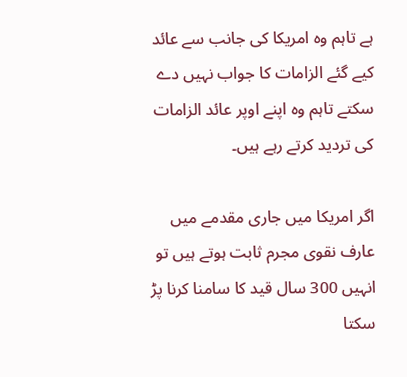ہے تاہم وہ امریکا کی جانب سے عائد کیے گئے الزامات کا جواب نہیں دے سکتے تاہم وہ اپنے اوپر عائد الزامات کی تردید کرتے رہے ہیں۔

اگر امریکا میں جاری مقدمے میں عارف نقوی مجرم ثابت ہوتے ہیں تو انہیں 300 سال قید کا سامنا کرنا پڑ سکتا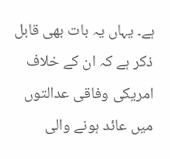ہے۔ یہاں یہ بات بھی قابل ذکر ہے کہ ان کے خلاف امریکی وفاقی عدالتوں میں عائد ہونے والی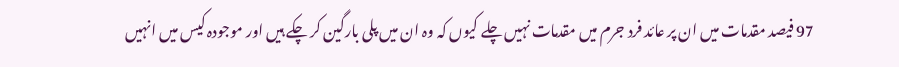97 فیصد مقدمات میں ان پر عائد فرد جرم میں مقدمات نہیں چلے کیوں کہ وہ ان میں پلی بارگین کر چکے ہیں اور موجودہ کیس میں انہیں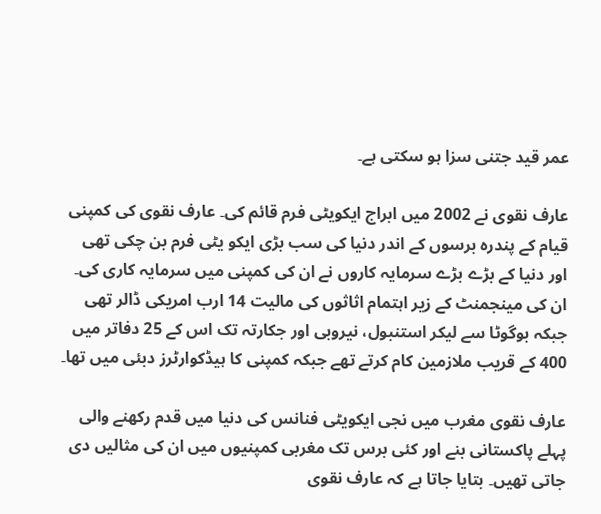عمر قید جتنی سزا ہو سکتی ہے۔

عارف نقوی نے 2002 میں ابراج ایکویٹی فرم قائم کی۔ عارف نقوی کی کمپنی قیام کے پندرہ برسوں کے اندر دنیا کی سب بڑی ایکو یٹی فرم بن چکی تھی اور دنیا کے بڑے بڑے سرمایہ کاروں نے ان کی کمپنی میں سرمایہ کاری کی۔ ان کی مینجمنٹ کے زیر اہتمام اثاثوں کی مالیت 14 ارب امریکی ڈالر تھی جبکہ بوگوٹا سے لیکر استنبول، نیروبی اور جکارتہ تک اس کے 25 دفاتر میں 400 کے قریب ملازمین کام کرتے تھے جبکہ کمپنی کا ہیڈکوارٹرز دبئی میں تھا۔

عارف نقوی مغرب میں نجی ایکویٹی فنانس کی دنیا میں قدم رکھنے والی پہلے پاکستانی بنے اور کئی برس تک مغربی کمپنیوں میں ان کی مثالیں دی جاتی تھیں۔ بتایا جاتا ہے کہ عارف نقوی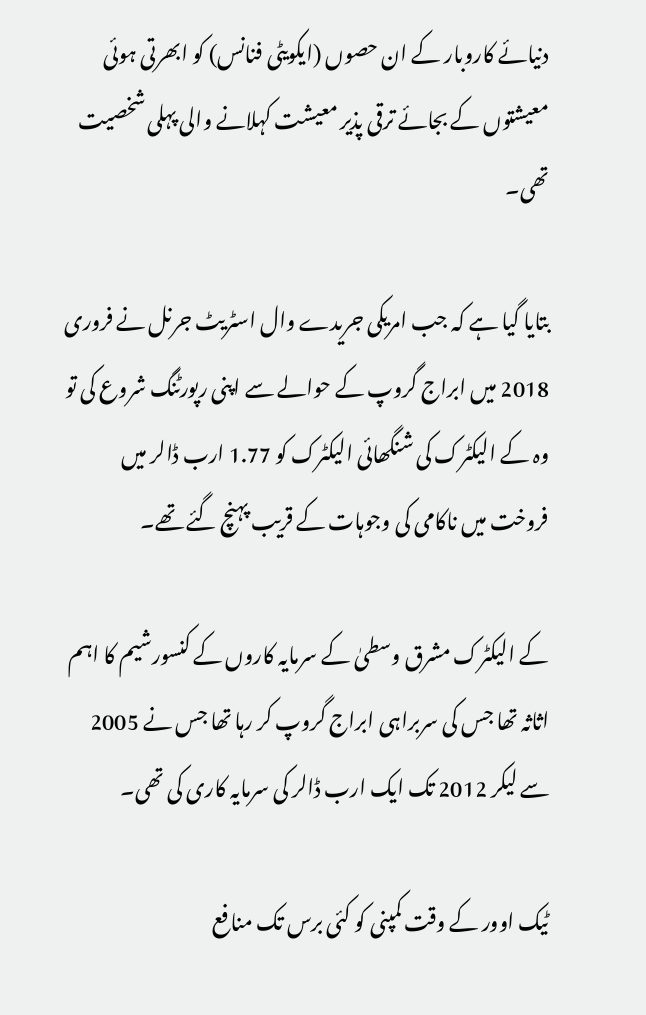دنیائے کاروبار کے ان حصوں (ایکویٹی فنانس) کو ابھرتی ہوئی معیشتوں کے بجائے ترقی پذیر معیشت کہلانے والی پہلی شخصیت تھی۔

بتایا گیا ہے کہ جب امریکی جریدے وال اسٹریٹ جرنل نے فروری 2018 میں ابراج گروپ کے حوالے سے اپنی رپورٹنگ شروع کی تو وہ کے الیکٹرک کی شنگھائی الیکٹرک کو 1.77 ارب ڈالر میں فروخت میں ناکامی کی وجوہات کے قریب پہنچ گئے تھے۔

کے الیکٹرک مشرق وسطیٰ کے سرمایہ کاروں کے کنسورشیم کا اہم اثاثہ تھا جس کی سربراہی ابراج گروپ کر رہا تھا جس نے 2005 سے لیکر 2012 تک ایک ارب ڈالر کی سرمایہ کاری کی تھی۔

ٹیک اوور کے وقت کمپنی کو کئی برس تک منافع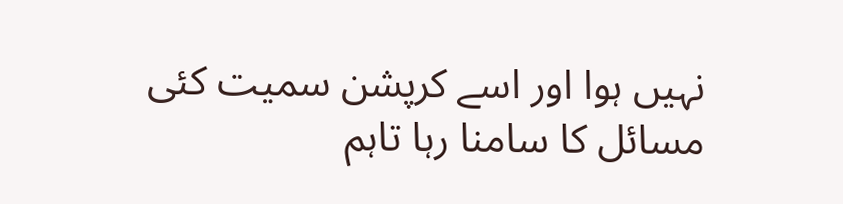نہیں ہوا اور اسے کرپشن سمیت کئی مسائل کا سامنا رہا تاہم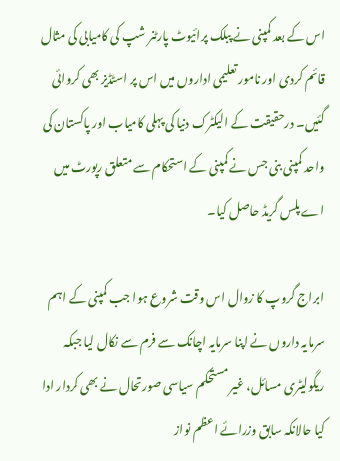اس کے بعد کمپنی نے پبلک پرائیوٹ پارٹنر شپ کی کامیابی کی مثال قائم کردی اور نامور تعلیمی اداروں میں اس پر اسٹڈیز بھی کروائی گئیں۔ درحقیقت کے الیکٹرک دنیا کی پہلی کامیاب اور پاکستان کی واحد کمپنی بنی جس نے کمپنی کے استحکام سے متعلق رپورٹ میں اے پلس گریڈ حاصل کیا۔

ابراج گروپ کا زوال اس وقت شروع ہوا جب کمپنی کے اہم سرمایہ داروں نے اپنا سرمایہ اچانک سے فرم سے نکال لیا جبکہ ریگولیٹری مسائل، غیر مستحکم سیاسی صورتحال نے بھی کردار ادا کیا حالانکہ سابق وزرائے اعظم نواز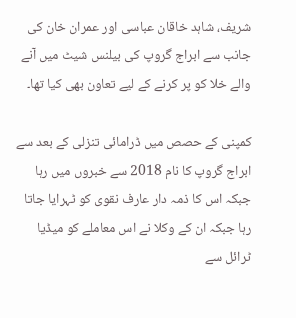شریف، شاہد خاقان عباسی اور عمران خان کی جانب سے ابراج گروپ کی بیلنس شیٹ میں آنے والے خلا کو پر کرنے کے لیے تعاون بھی کیا تھا۔

کمپنی کے حصص میں ڈرامائی تنزلی کے بعد سے ابراج گروپ کا نام 2018 سے خبروں میں رہا جبکہ اس کا ذمہ دار عارف نقوی کو ٹہرایا جاتا رہا جبکہ ان کے وکلا نے اس معاملے کو میڈیا ٹرائل سے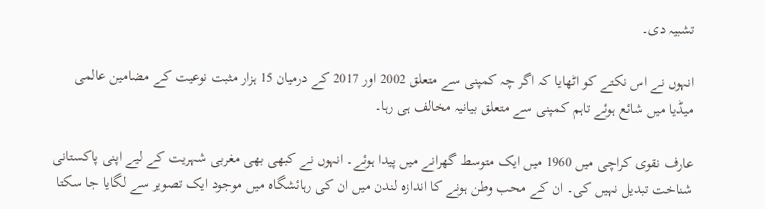تشبیہ دی۔

انہوں نے اس نکتے کو اٹھایا کہ اگر چہ کمپنی سے متعلق 2002 اور 2017 کے درمیان 15 ہزار مثبت نوعیت کے مضامین عالمی میڈیا میں شائع ہوئے تاہم کمپنی سے متعلق بیانیہ مخالف ہی رہا۔

عارف نقوی کراچی میں 1960 میں ایک متوسط گھرانے میں پیدا ہوئے۔ انہوں نے کبھی بھی مغربی شہریت کے لیے اپنی پاکستانی شناخت تبدیل نہیں کی۔ ان کے محب وطن ہونے کا اندازہ لندن میں ان کی رہائشگاہ میں موجود ایک تصویر سے لگایا جا سکتا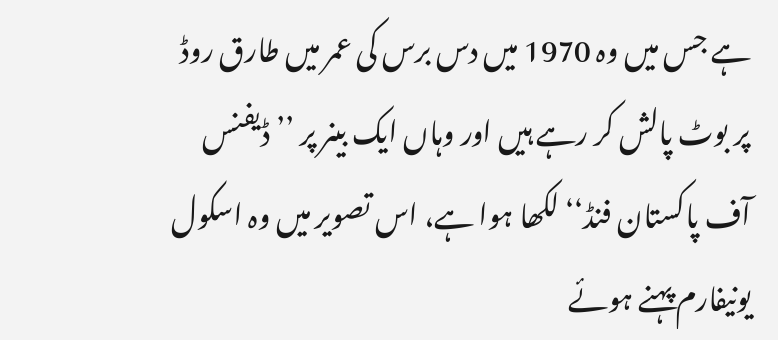ہے جس میں وہ 1970 میں دس برس کی عمر میں طارق روڈ پر بوٹ پالش کر رہے ہیں اور وہاں ایک بینر پر ’’ڈیفنس آف پاکستان فنڈ‘‘ لکھا ہوا ہے، اس تصویر میں وہ اسکول یونیفارم پہنے ہوئے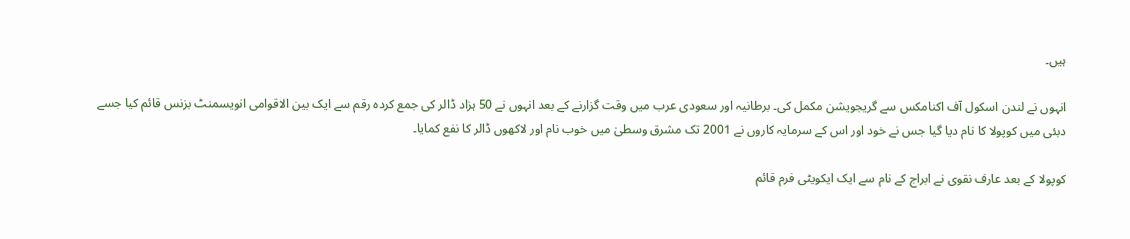ہیں۔

انہوں نے لندن اسکول آف اکنامکس سے گریجویشن مکمل کی۔ برطانیہ اور سعودی عرب میں وقت گزارنے کے بعد انہوں نے 50 ہزاد ڈالر کی جمع کردہ رقم سے ایک بین الاقوامی انویسمنٹ بزنس قائم کیا جسے دبئی میں کوپولا کا نام دیا گیا جس نے خود اور اس کے سرمایہ کاروں نے 2001 تک مشرق وسطیٰ میں خوب نام اور لاکھوں ڈالر کا نفع کمایا۔

کوپولا کے بعد عارف نقوی نے ابراج کے نام سے ایک ایکویٹی فرم قائم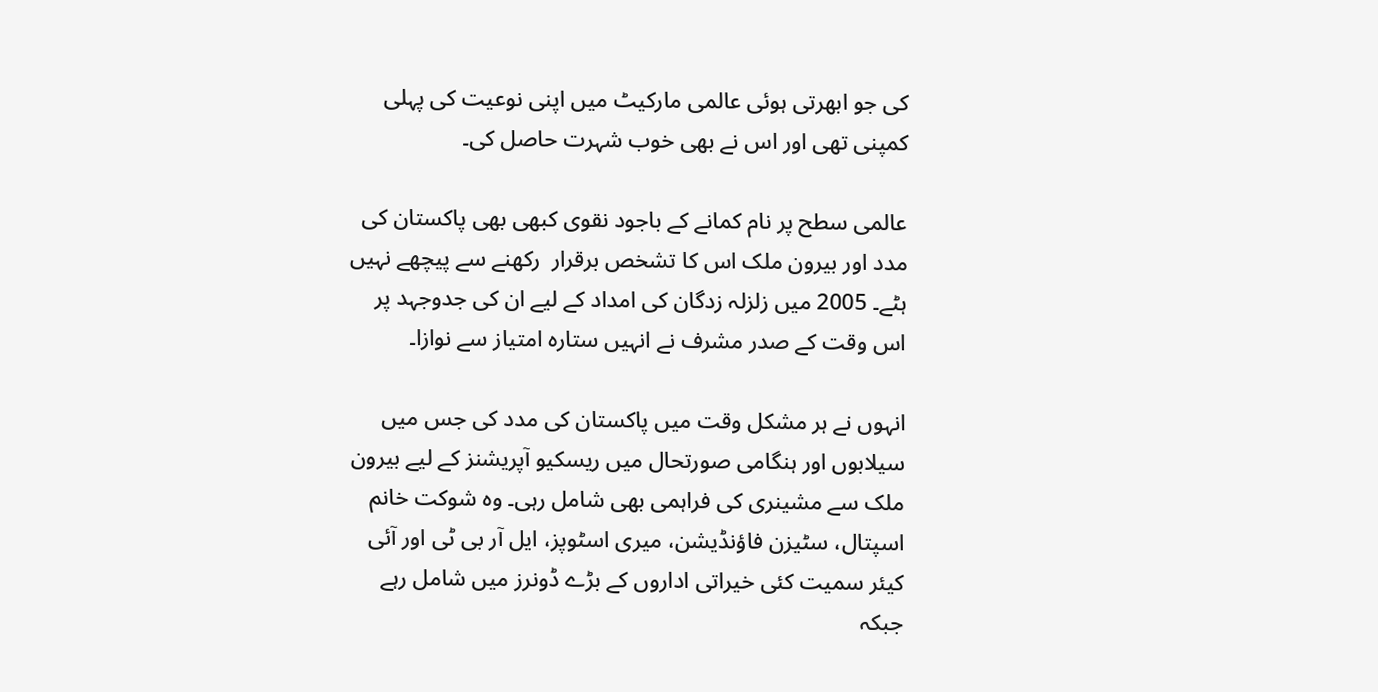کی جو ابھرتی ہوئی عالمی مارکیٹ میں اپنی نوعیت کی پہلی کمپنی تھی اور اس نے بھی خوب شہرت حاصل کی۔

عالمی سطح پر نام کمانے کے باجود نقوی کبھی بھی پاکستان کی مدد اور بیرون ملک اس کا تشخص برقرار  رکھنے سے پیچھے نہیں ہٹے۔ 2005 میں زلزلہ زدگان کی امداد کے لیے ان کی جدوجہد پر اس وقت کے صدر مشرف نے انہیں ستارہ امتیاز سے نوازا۔

انہوں نے ہر مشکل وقت میں پاکستان کی مدد کی جس میں سیلابوں اور ہنگامی صورتحال میں ریسکیو آپریشنز کے لیے بیرون ملک سے مشینری کی فراہمی بھی شامل رہی۔ وہ شوکت خانم اسپتال، سٹیزن فاؤنڈیشن، میری اسٹوپز، ایل آر بی ٹی اور آئی کیئر سمیت کئی خیراتی اداروں کے بڑے ڈونرز میں شامل رہے جبکہ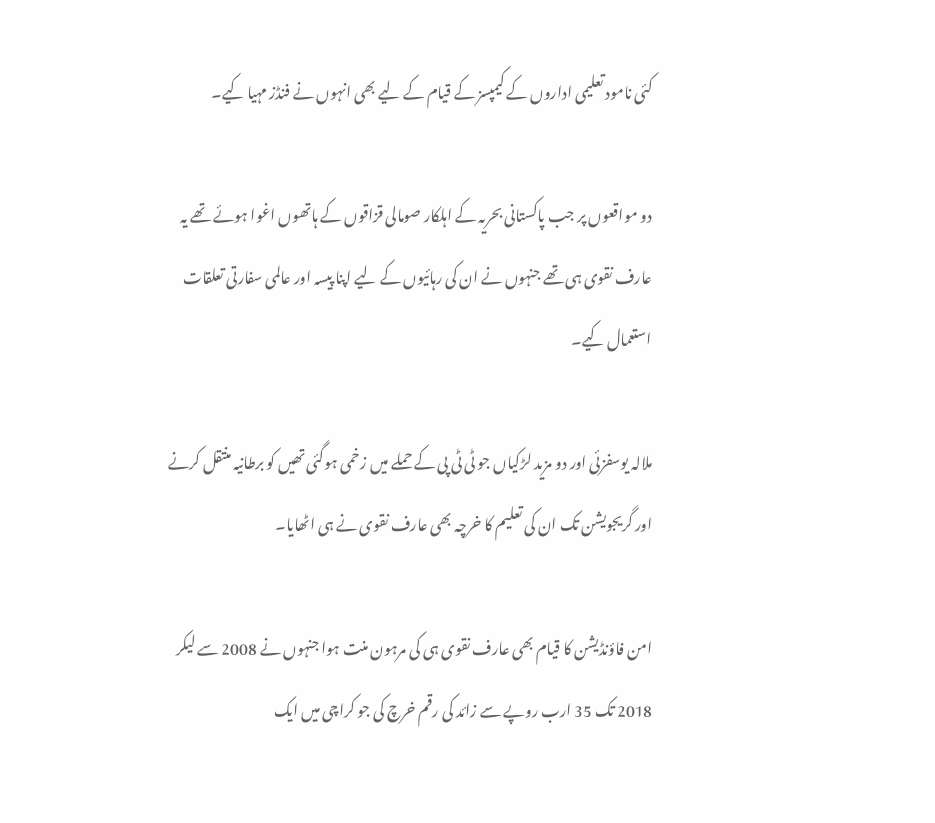کئی نامود تعلیمی اداروں کے کیمپسز کے قیام کے لیے بھی انہوں نے فنڈز مہیا کیے۔

دو مواقعوں پر جب پاکستانی بحریہ کے اہلکار صومالی قزاقوں کے ہاتھوں اغوا ہوئے تھے یہ عارف نقوی ہی تھے جنہوں نے ان کی رہائیوں کے لیے اپنا پیسہ اور عالمی سفارتی تعلقات استعمال کیے۔

ملالہ یوسفزئی اور دو مزید لڑکیاں جو ٹی ٹی پی کے حملے میں زخمی ہوگئی تھیں کو برطانیہ منتقل کرنے اور گریجویشن تک ان کی تعلیم کا خرچہ بھی عارف نقوی نے ہی اٹھایا۔

امن فاؤنڈیشن کا قیام بھی عارف نقوی ہی کی مرہون منت ہوا جنہوں نے 2008 سے لیکر 2018 تک 35 ارب روپے سے زائد کی رقم خرچ کی جو کراچی میں ایک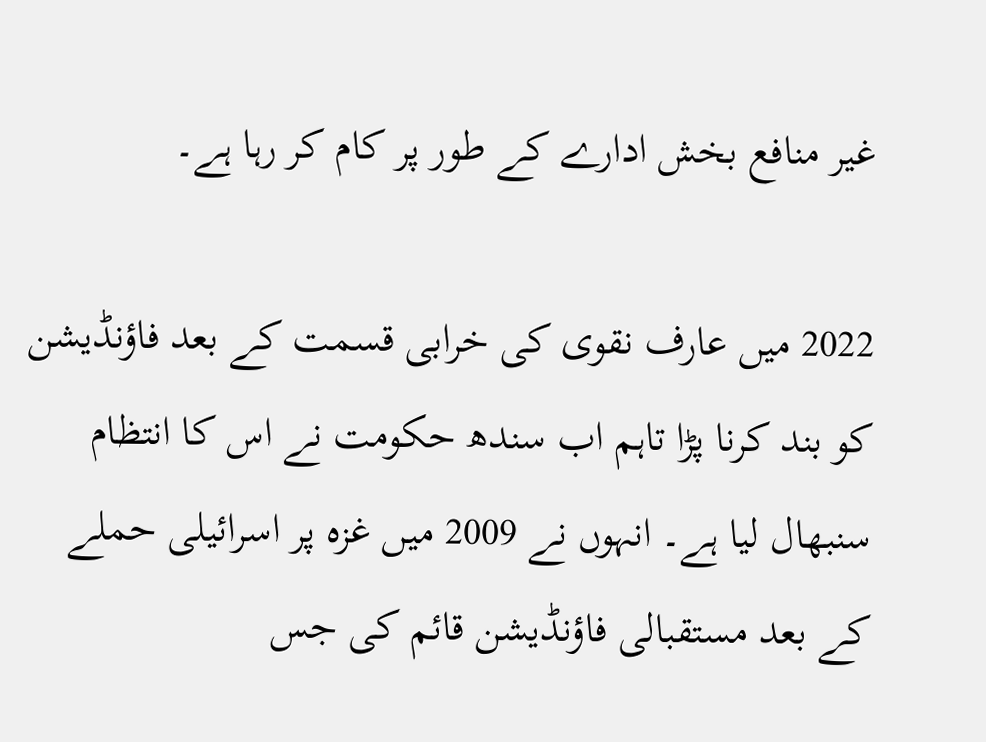غیر منافع بخش ادارے کے طور پر کام کر رہا ہے۔

2022 میں عارف نقوی کی خرابی قسمت کے بعد فاؤنڈیشن کو بند کرنا پڑا تاہم اب سندھ حکومت نے اس کا انتظام سنبھال لیا ہے۔ انہوں نے 2009 میں غزہ پر اسرائیلی حملے کے بعد مستقبالی فاؤنڈیشن قائم کی جس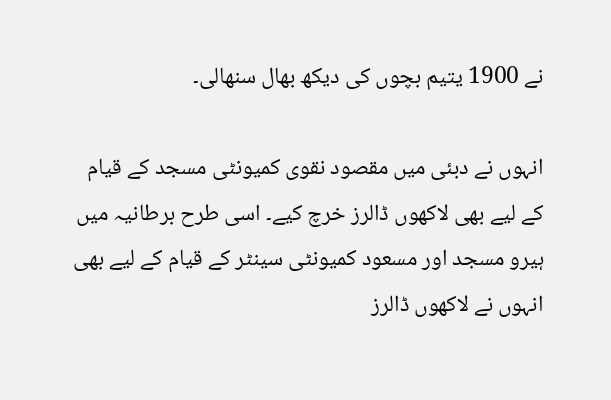نے 1900 یتیم بچوں کی دیکھ بھال سنھالی۔

انہوں نے دبئی میں مقصود نقوی کمیونٹی مسجد کے قیام کے لیے بھی لاکھوں ڈالرز خرچ کیے۔ اسی طرح برطانیہ میں ہیرو مسجد اور مسعود کمیونٹی سینٹر کے قیام کے لیے بھی انہوں نے لاکھوں ڈالرز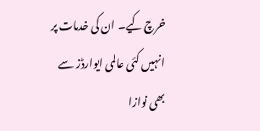خرچ کیے۔ ان کی خدمات پر انہیں کئی عالمی ایوارڈز سے بھی نوازا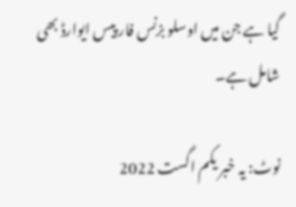گیا ہے جن میں اوسلو بزنس فار پیس ایوارڈ بھی شامل ہے۔

نوٹ: یہ خبر یکم اگست 2022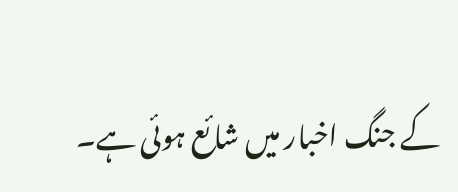کے جنگ اخبار میں شائع ہوئی ہے۔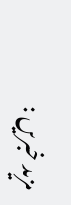مزید خبریں :